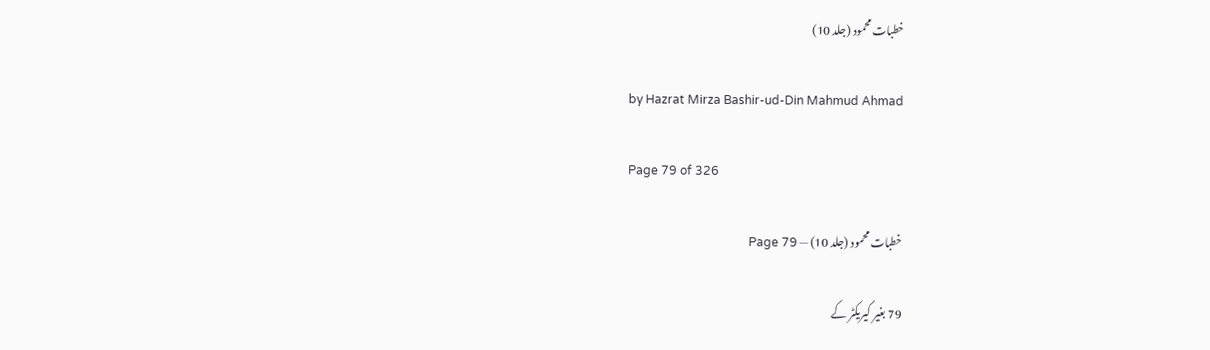خطبات محمود (جلد 10)

by Hazrat Mirza Bashir-ud-Din Mahmud Ahmad

Page 79 of 326

خطبات محمود (جلد 10) — Page 79

79 بغیر کیریکٹر کے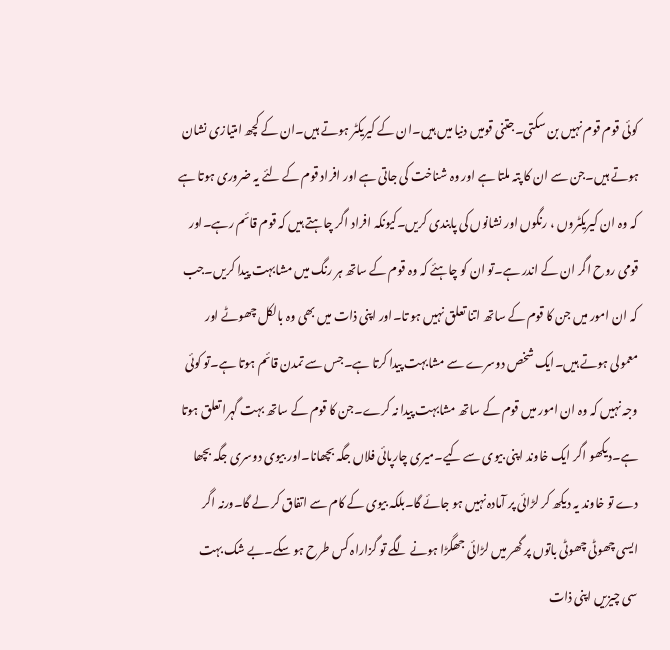کوئی قوم قوم نہیں بن سکتی۔جتنی قومیں دنیا میں ہیں۔ان کے کیریکٹر ہوتے ہیں۔ان کے کچھ امتیازی نشان ہوتے ہیں۔جن سے ان کا پتہ ملتا ہے اور وہ شناخت کی جاتی ہے اور افراد قوم کے لئے یہ ضروری ہوتا ہے کہ وہ ان کیریکٹروں ، رنگوں اور نشانوں کی پابندی کریں۔کیونکہ افراد اگر چاہتے ہیں کہ قوم قائم رہے۔اور قومی روح اگر ان کے اندر ہے۔تو ان کو چاہئے کہ وہ قوم کے ساتھ ہر رنگ میں مشابہت پیدا کریں۔جب کہ ان امور میں جن کا قوم کے ساتھ اتنا تعلق نہیں ہو تا۔اور اپنی ذات میں بھی وہ بالکل چھوٹے اور معمولی ہوتے ہیں۔ایک شخص دوسرے سے مشابہت پیدا کرتا ہے۔جس سے تمدن قائم ہوتا ہے۔تو کوئی وجہ نہیں کہ وہ ان امور میں قوم کے ساتھ مشابہت پیدا نہ کرے۔جن کا قوم کے ساتھ بہت گہرا تعلق ہوتا ہے۔دیکھو اگر ایک خاوند اپنی بیوی سے کیے۔میری چارپائی فلاں جگہ بچھانا۔اور بیوی دوسری جگہ بچھا دے تو خاوند یہ دیکھ کر لڑائی پر آمادہ نہیں ہو جائے گا۔بلکہ بیوی کے کام سے اتفاق کر لے گا۔ورنہ اگر ایسی چھوٹی چھوٹی باتوں پر گھر میں لڑائی جھگڑا ہونے لگے تو گزاراہ کس طرح ہو سکے۔بے شک بہت سی چیزیں اپنی ذات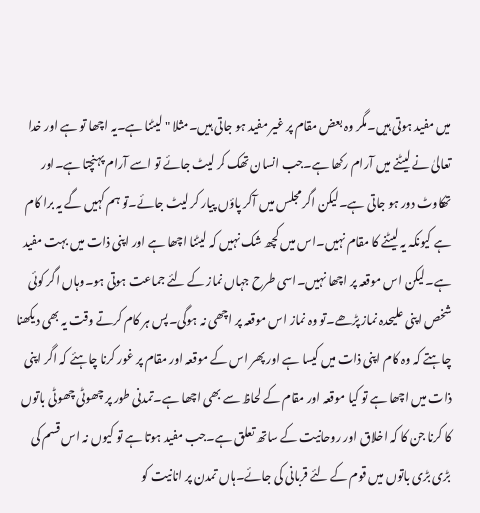میں مفید ہوتی ہیں۔مگر وہ بعض مقام پر غیر مفید ہو جاتی ہیں۔مثلا " لیٹنا ہے۔یہ اچھا تو ہے اور خدا تعالیٰ نے لیٹنے میں آرام رکھا ہے۔جب انسان تھک کر لیٹ جائے تو اسے آرام پہنچتا ہے۔اور تھکاوٹ دور ہو جاتی ہے۔لیکن اگر مجلس میں آکر پاؤں پیار کر لیٹ جائے۔تو ہم کہیں گے یہ برا کام ہے کیونکہ یہ لیٹنے کا مقام نہیں۔اس میں کچھ شک نہیں کہ لیٹنا اچھا ہے اور اپنی ذات میں بہت مفید ہے۔لیکن اس موقعہ پر اچھا نہیں۔اسی طرح جہاں نماز کے لئے جماعت ہوتی ہو۔وہاں اگر کوئی شخص اپنی علیحدہ نماز پڑھے۔تو وہ نماز اس موقعہ پر اچھی نہ ہوگی۔پس ہر کام کرتے وقت یہ بھی دیکھنا چاہتے کہ وہ کام اپنی ذات میں کیسا ہے اور پھر اس کے موقعہ اور مقام پر غور کرنا چاہئے کہ اگر اپنی ذات میں اچھا ہے تو کیا موقعہ اور مقام کے لحاظ سے بھی اچھا ہے۔تمدنی طور پر چھوٹی چھوٹی باتوں کا کرنا جن کا کہ اخلاق اور روحانیت کے ساتھ تعلق ہے۔جب مفید ہوتا ہے تو کیوں نہ اس قسم کی بڑی بڑی باتوں میں قوم کے لئے قربانی کی جائے۔ہاں تمدن پر انانیت کو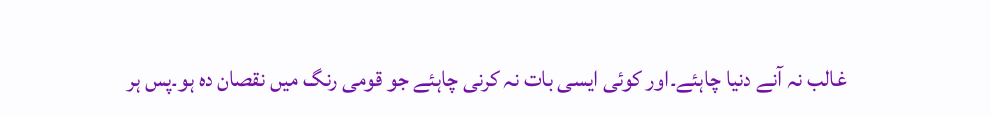غالب نہ آنے دنیا چاہئے۔اور کوئی ایسی بات نہ کرنی چاہئے جو قومی رنگ میں نقصان دہ ہو۔پس ہر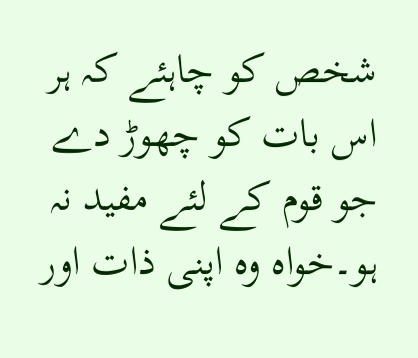شخص کو چاہئے کہ ہر اس بات کو چھوڑ دے جو قوم کے لئے مفید نہ ہو۔خواہ وہ اپنی ذات اور